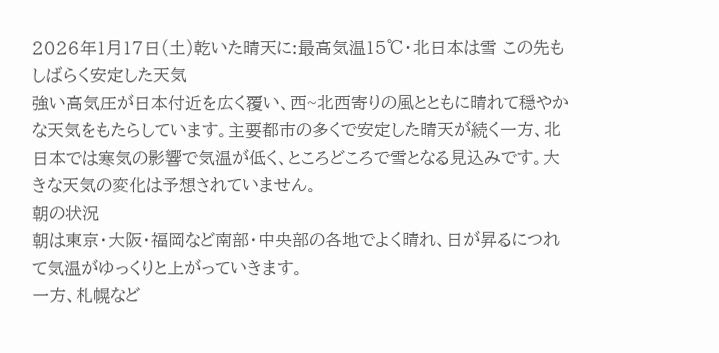2026年1月17日(土)乾いた晴天に:最高気温15℃・北日本は雪 この先もしばらく安定した天気
強い高気圧が日本付近を広く覆い、西~北西寄りの風とともに晴れて穏やかな天気をもたらしています。主要都市の多くで安定した晴天が続く一方、北日本では寒気の影響で気温が低く、ところどころで雪となる見込みです。大きな天気の変化は予想されていません。
朝の状況
朝は東京・大阪・福岡など南部・中央部の各地でよく晴れ、日が昇るにつれて気温がゆっくりと上がっていきます。
一方、札幌など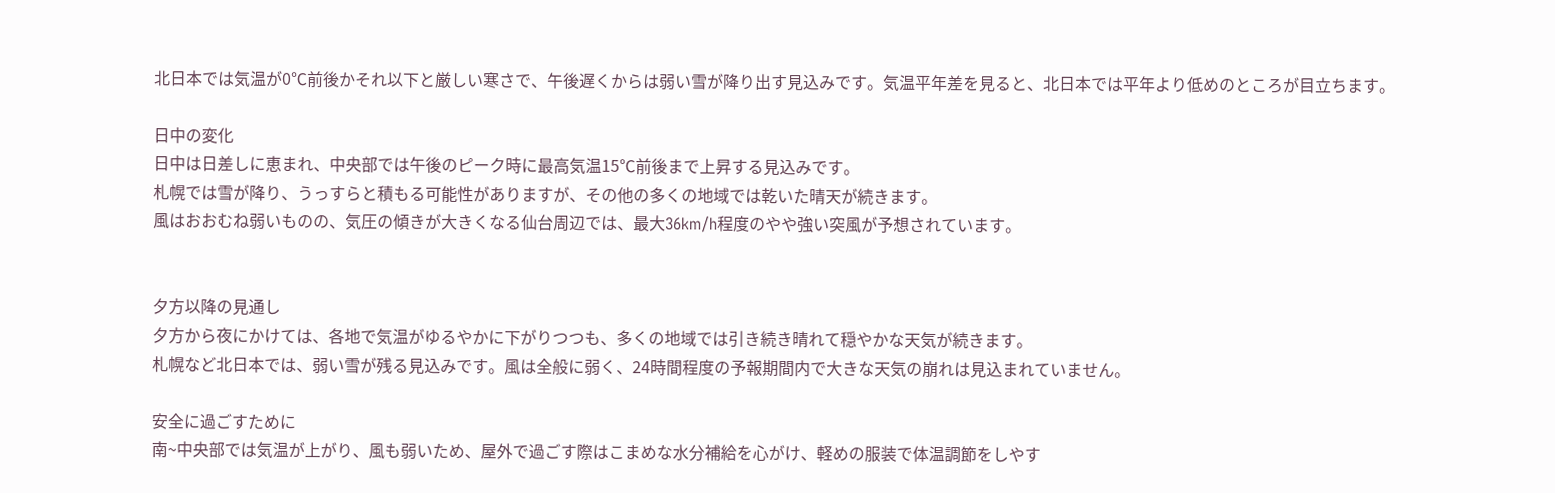北日本では気温が0℃前後かそれ以下と厳しい寒さで、午後遅くからは弱い雪が降り出す見込みです。気温平年差を見ると、北日本では平年より低めのところが目立ちます。

日中の変化
日中は日差しに恵まれ、中央部では午後のピーク時に最高気温15℃前後まで上昇する見込みです。
札幌では雪が降り、うっすらと積もる可能性がありますが、その他の多くの地域では乾いた晴天が続きます。
風はおおむね弱いものの、気圧の傾きが大きくなる仙台周辺では、最大36km/h程度のやや強い突風が予想されています。


夕方以降の見通し
夕方から夜にかけては、各地で気温がゆるやかに下がりつつも、多くの地域では引き続き晴れて穏やかな天気が続きます。
札幌など北日本では、弱い雪が残る見込みです。風は全般に弱く、24時間程度の予報期間内で大きな天気の崩れは見込まれていません。

安全に過ごすために
南~中央部では気温が上がり、風も弱いため、屋外で過ごす際はこまめな水分補給を心がけ、軽めの服装で体温調節をしやす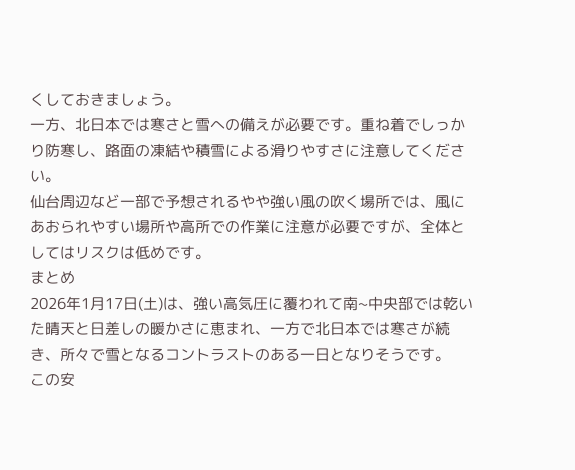くしておきましょう。
一方、北日本では寒さと雪への備えが必要です。重ね着でしっかり防寒し、路面の凍結や積雪による滑りやすさに注意してください。
仙台周辺など一部で予想されるやや強い風の吹く場所では、風にあおられやすい場所や高所での作業に注意が必要ですが、全体としてはリスクは低めです。
まとめ
2026年1月17日(土)は、強い高気圧に覆われて南~中央部では乾いた晴天と日差しの暖かさに恵まれ、一方で北日本では寒さが続き、所々で雪となるコントラストのある一日となりそうです。
この安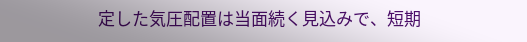定した気圧配置は当面続く見込みで、短期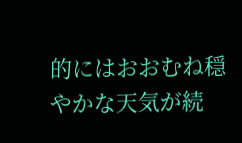的にはおおむね穏やかな天気が続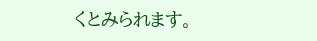くとみられます。